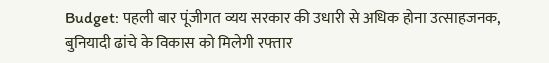Budget: पहली बार पूंजीगत व्यय सरकार की उधारी से अधिक होना उत्साहजनक, बुनियादी ढांचे के विकास को मिलेगी रफ्तार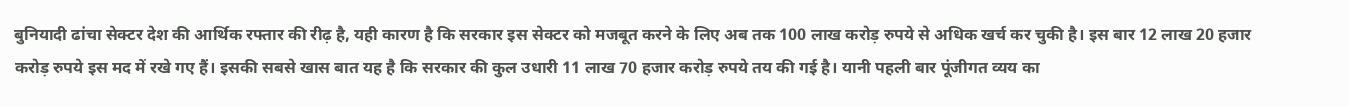बुनियादी ढांचा सेक्टर देश की आर्थिक रफ्तार की रीढ़ है, यही कारण है कि सरकार इस सेक्टर को मजबूत करने के लिए अब तक 100 लाख करोड़ रुपये से अधिक खर्च कर चुकी है। इस बार 12 लाख 20 हजार करोड़ रुपये इस मद में रखे गए हैं। इसकी सबसे खास बात यह है कि सरकार की कुल उधारी 11 लाख 70 हजार करोड़ रुपये तय की गई है। यानी पहली बार पूंजीगत व्यय का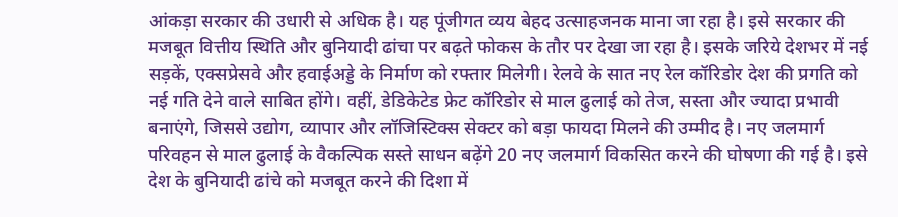आंकड़ा सरकार की उधारी से अधिक है। यह पूंजीगत व्यय बेहद उत्साहजनक माना जा रहा है। इसे सरकार की मजबूत वित्तीय स्थिति और बुनियादी ढांचा पर बढ़ते फोकस के तौर पर देखा जा रहा है। इसके जरिये देशभर में नई सड़कें, एक्सप्रेसवे और हवाईअड्डे के निर्माण को रफ्तार मिलेगी। रेलवे के सात नए रेल कॉरिडोर देश की प्रगति को नई गति देने वाले साबित होंगे। वहीं, डेडिकेटेड फ्रेट कॉरिडोर से माल ढुलाई को तेज, सस्ता और ज्यादा प्रभावी बनाएंगे, जिससे उद्योग, व्यापार और लॉजिस्टिक्स सेक्टर को बड़ा फायदा मिलने की उम्मीद है। नए जलमार्ग परिवहन से माल ढुलाई के वैकल्पिक सस्ते साधन बढ़ेंगे 20 नए जलमार्ग विकसित करने की घोषणा की गई है। इसे देश के बुनियादी ढांचे को मजबूत करने की दिशा में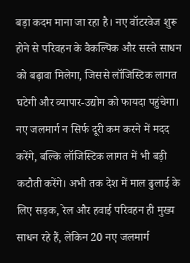बड़ा कदम माना जा रहा है। नए वॉटरवेज शुरू होने से परिवहन के वैकल्पिक और सस्ते साधन को बढ़ावा मिलेगा, जिससे लॉजिस्टिक लागत घटेगी और व्यापार-उद्योग को फायदा पहुंचेगा। नए जलमार्ग न सिर्फ दूरी कम करने में मदद करेंगे, बल्कि लॉजिस्टिक लागत में भी बड़ी कटौती करेंगे। अभी तक देश में माल ढुलाई के लिए सड़क, रेल और हवाई परिवहन ही मुख्य साधन रहे हैं, लेकिन 20 नए जलमार्ग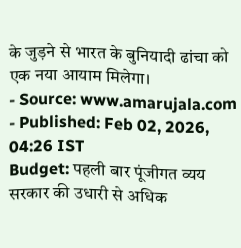के जुड़ने से भारत के बुनियादी ढांचा को एक नया आयाम मिलेगा।
- Source: www.amarujala.com
- Published: Feb 02, 2026, 04:26 IST
Budget: पहली बार पूंजीगत व्यय सरकार की उधारी से अधिक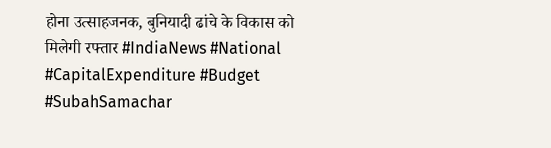होना उत्साहजनक, बुनियादी ढांचे के विकास को मिलेगी रफ्तार #IndiaNews #National #CapitalExpenditure #Budget #SubahSamachar